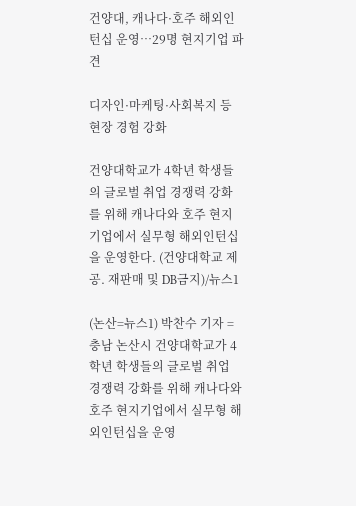건양대, 캐나다·호주 해외인턴십 운영…29명 현지기업 파견

디자인·마케팅·사회복지 등 현장 경험 강화

건양대학교가 4학년 학생들의 글로벌 취업 경쟁력 강화를 위해 캐나다와 호주 현지기업에서 실무형 해외인턴십을 운영한다. (건양대학교 제공. 재판매 및 DB금지)/뉴스1

(논산=뉴스1) 박찬수 기자 = 충남 논산시 건양대학교가 4학년 학생들의 글로벌 취업 경쟁력 강화를 위해 캐나다와 호주 현지기업에서 실무형 해외인턴십을 운영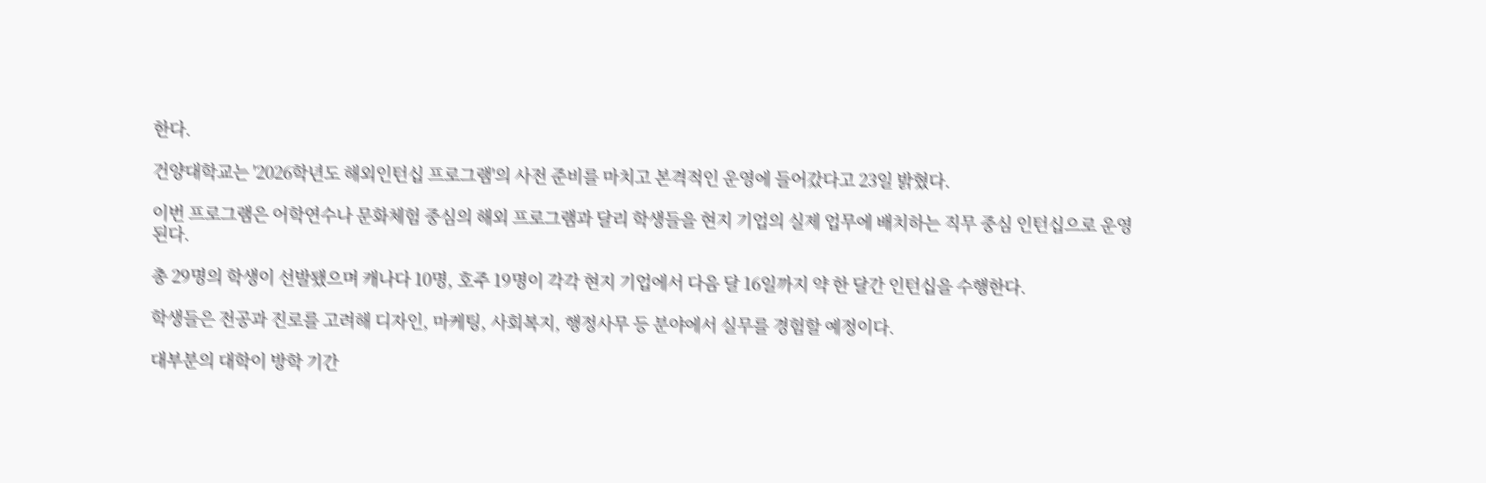한다.

건양대학교는 '2026학년도 해외인턴십 프로그램'의 사전 준비를 마치고 본격적인 운영에 들어갔다고 23일 밝혔다.

이번 프로그램은 어학연수나 문화체험 중심의 해외 프로그램과 달리 학생들을 현지 기업의 실제 업무에 배치하는 직무 중심 인턴십으로 운영된다.

총 29명의 학생이 선발됐으며 캐나다 10명, 호주 19명이 각각 현지 기업에서 다음 달 16일까지 약 한 달간 인턴십을 수행한다.

학생들은 전공과 진로를 고려해 디자인, 마케팅, 사회복지, 행정사무 등 분야에서 실무를 경험할 예정이다.

대부분의 대학이 방학 기간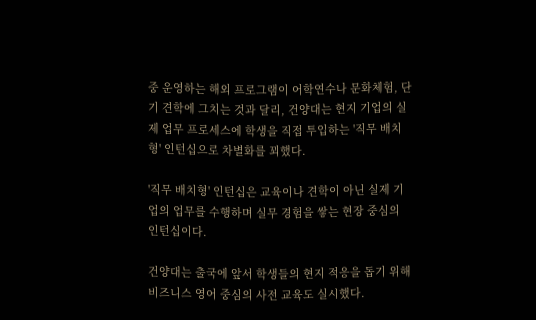중 운영하는 해외 프로그램이 어학연수나 문화체험, 단기 견학에 그치는 것과 달리, 건양대는 현지 기업의 실제 업무 프로세스에 학생을 직접 투입하는 '직무 배치형' 인턴십으로 차별화를 꾀했다.

'직무 배치형' 인턴십은 교육이나 견학이 아닌 실제 기업의 업무를 수행하며 실무 경험을 쌓는 현장 중심의 인턴십이다.

건양대는 출국에 앞서 학생들의 현지 적응을 돕기 위해 비즈니스 영어 중심의 사전 교육도 실시했다.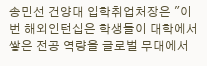송민선 건양대 입학취업처장은 "이번 해외인턴십은 학생들이 대학에서 쌓은 전공 역량을 글로벌 무대에서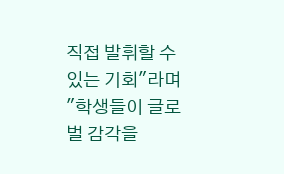직접 발휘할 수 있는 기회"라며 "학생들이 글로벌 감각을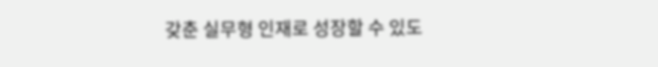갖춘 실무형 인재로 성장할 수 있도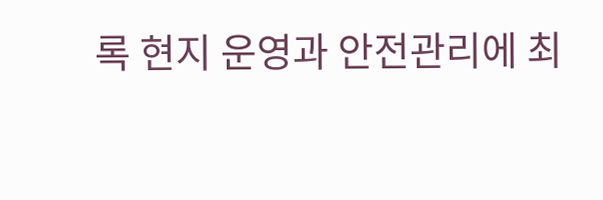록 현지 운영과 안전관리에 최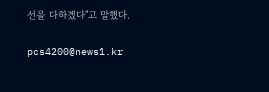선을 다하겠다"고 말했다.

pcs4200@news1.kr